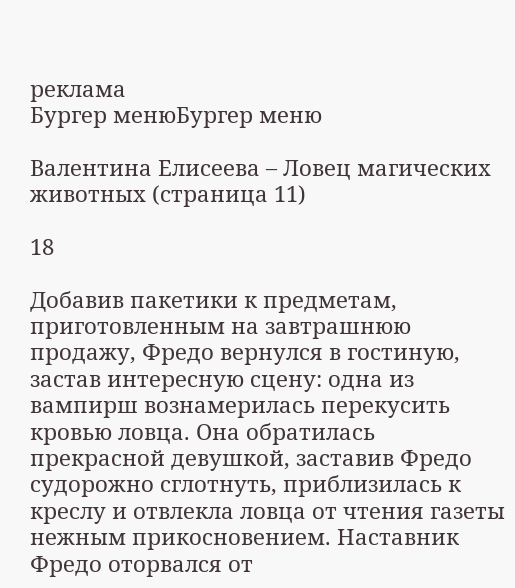реклама
Бургер менюБургер меню

Валентина Елисеева – Ловец магических животных (страница 11)

18

Добавив пакетики к предметам, приготовленным на завтрашнюю продажу, Фредо вернулся в гостиную, застав интересную сцену: одна из вампирш вознамерилась перекусить кровью ловца. Она обратилась прекрасной девушкой, заставив Фредо судорожно сглотнуть, приблизилась к креслу и отвлекла ловца от чтения газеты нежным прикосновением. Наставник Фредо оторвался от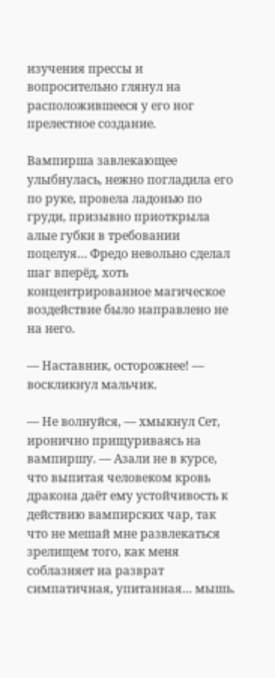изучения прессы и вопросительно глянул на расположившееся у его ног прелестное создание.

Вампирша завлекающее улыбнулась, нежно погладила его по руке, провела ладонью по груди, призывно приоткрыла алые губки в требовании поцелуя… Фредо невольно сделал шаг вперёд, хоть концентрированное магическое воздействие было направлено не на него.

— Наставник, осторожнее! — воскликнул мальчик.

— Не волнуйся, — хмыкнул Сет, иронично прищуриваясь на вампиршу. — Азали не в курсе, что выпитая человеком кровь дракона даёт ему устойчивость к действию вампирских чар, так что не мешай мне развлекаться зрелищем того, как меня соблазняет на разврат симпатичная, упитанная… мышь.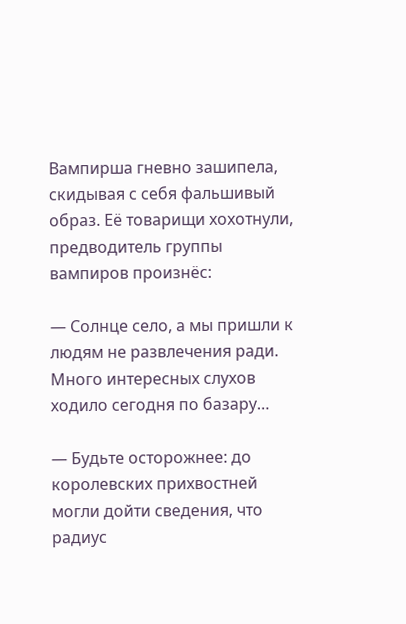Вампирша гневно зашипела, скидывая с себя фальшивый образ. Её товарищи хохотнули, предводитель группы вампиров произнёс:

— Солнце село, а мы пришли к людям не развлечения ради. Много интересных слухов ходило сегодня по базару…

— Будьте осторожнее: до королевских прихвостней могли дойти сведения, что радиус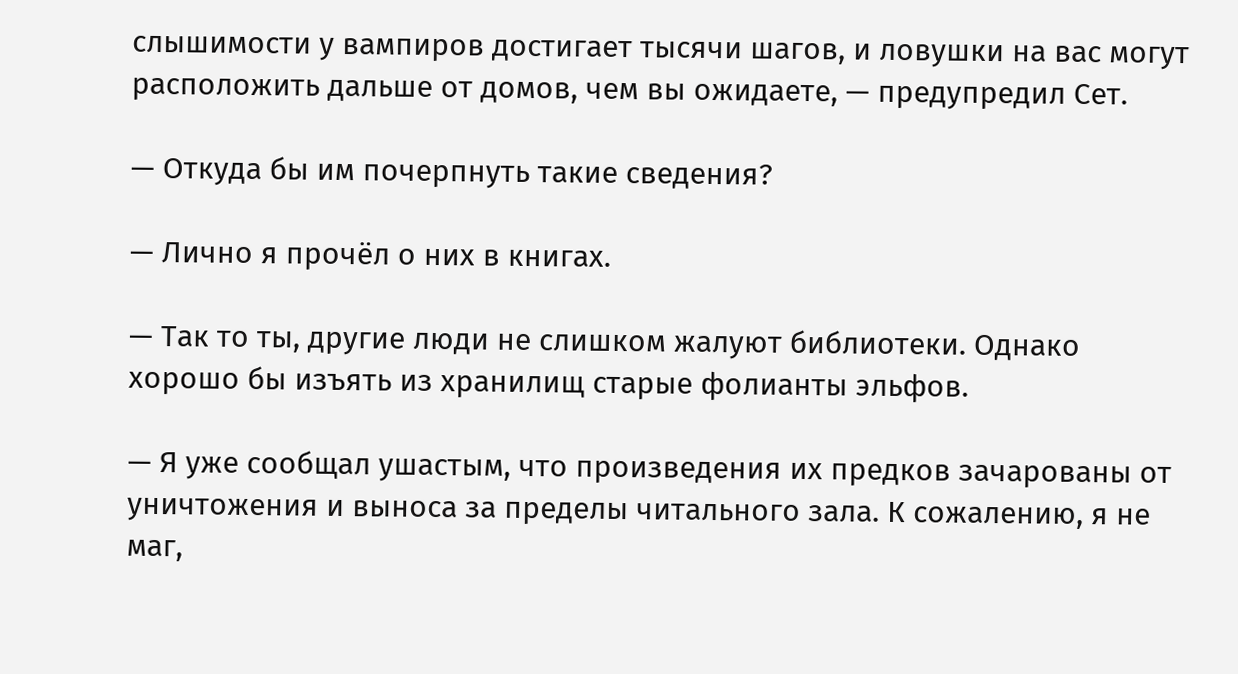слышимости у вампиров достигает тысячи шагов, и ловушки на вас могут расположить дальше от домов, чем вы ожидаете, — предупредил Сет.

— Откуда бы им почерпнуть такие сведения?

— Лично я прочёл о них в книгах.

— Так то ты, другие люди не слишком жалуют библиотеки. Однако хорошо бы изъять из хранилищ старые фолианты эльфов.

— Я уже сообщал ушастым, что произведения их предков зачарованы от уничтожения и выноса за пределы читального зала. К сожалению, я не маг,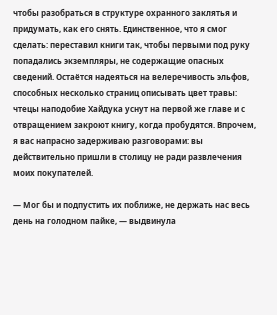чтобы разобраться в структуре охранного заклятья и придумать, как его снять. Единственное, что я смог сделать: переставил книги так, чтобы первыми под руку попадались экземпляры, не содержащие опасных сведений. Остаётся надеяться на велеречивость эльфов, способных несколько страниц описывать цвет травы: чтецы наподобие Хайдука уснут на первой же главе и с отвращением закроют книгу, когда пробудятся. Впрочем, я вас напрасно задерживаю разговорами: вы действительно пришли в столицу не ради развлечения моих покупателей.

— Мог бы и подпустить их поближе, не держать нас весь день на голодном пайке, — выдвинула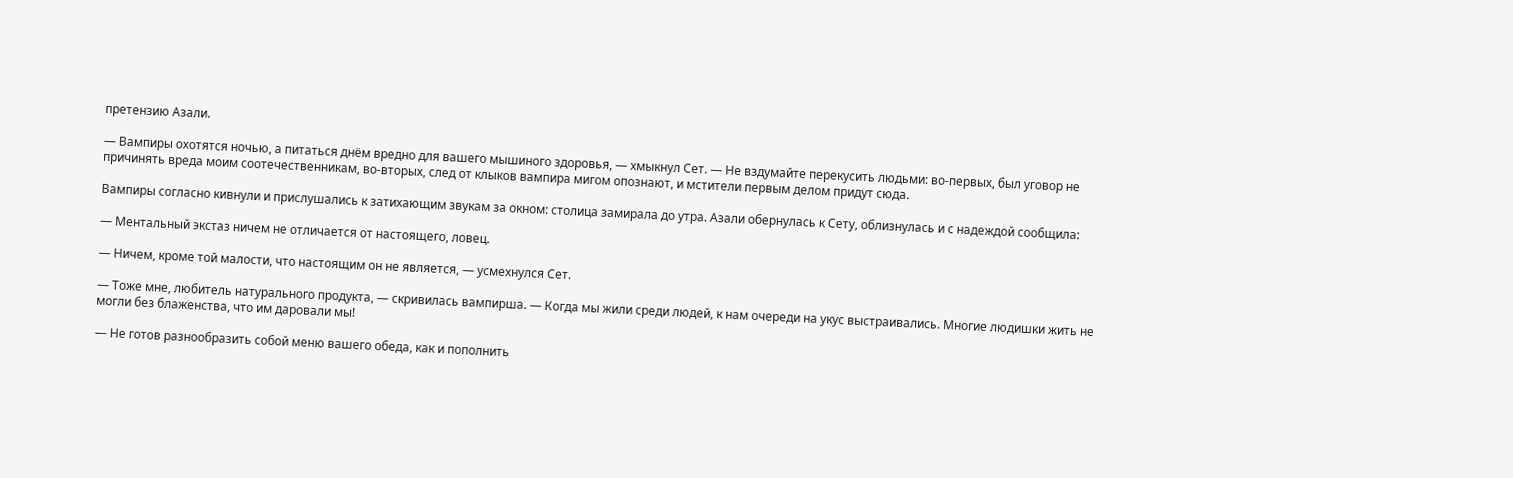претензию Азали.

— Вампиры охотятся ночью, а питаться днём вредно для вашего мышиного здоровья, — хмыкнул Сет. — Не вздумайте перекусить людьми: во-первых, был уговор не причинять вреда моим соотечественникам, во-вторых, след от клыков вампира мигом опознают, и мстители первым делом придут сюда.

Вампиры согласно кивнули и прислушались к затихающим звукам за окном: столица замирала до утра. Азали обернулась к Сету, облизнулась и с надеждой сообщила:

— Ментальный экстаз ничем не отличается от настоящего, ловец.

— Ничем, кроме той малости, что настоящим он не является, — усмехнулся Сет.

— Тоже мне, любитель натурального продукта, — скривилась вампирша. — Когда мы жили среди людей, к нам очереди на укус выстраивались. Многие людишки жить не могли без блаженства, что им даровали мы!

— Не готов разнообразить собой меню вашего обеда, как и пополнить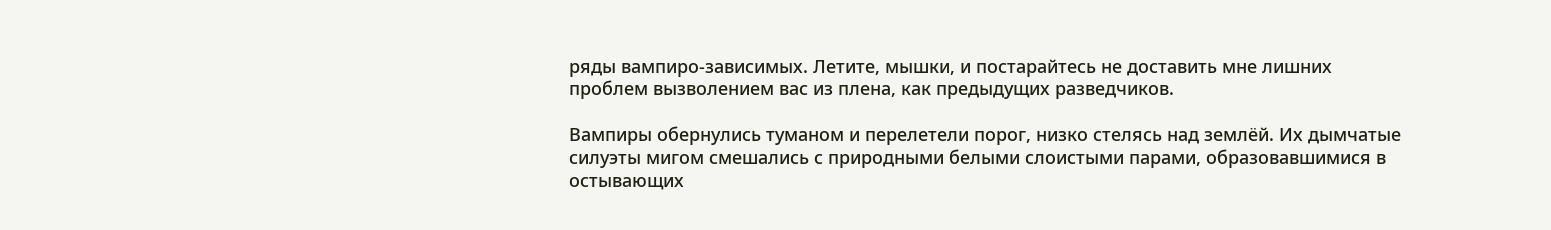ряды вампиро-зависимых. Летите, мышки, и постарайтесь не доставить мне лишних проблем вызволением вас из плена, как предыдущих разведчиков.

Вампиры обернулись туманом и перелетели порог, низко стелясь над землёй. Их дымчатые силуэты мигом смешались с природными белыми слоистыми парами, образовавшимися в остывающих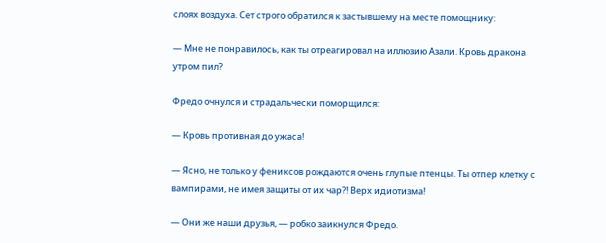слоях воздуха. Сет строго обратился к застывшему на месте помощнику:

— Мне не понравилось, как ты отреагировал на иллюзию Азали. Кровь дракона утром пил?

Фредо очнулся и страдальчески поморщился:

— Кровь противная до ужаса!

— Ясно, не только у фениксов рождаются очень глупые птенцы. Ты отпер клетку с вампирами, не имея защиты от их чар?! Верх идиотизма!

— Они же наши друзья, — робко заикнулся Фредо.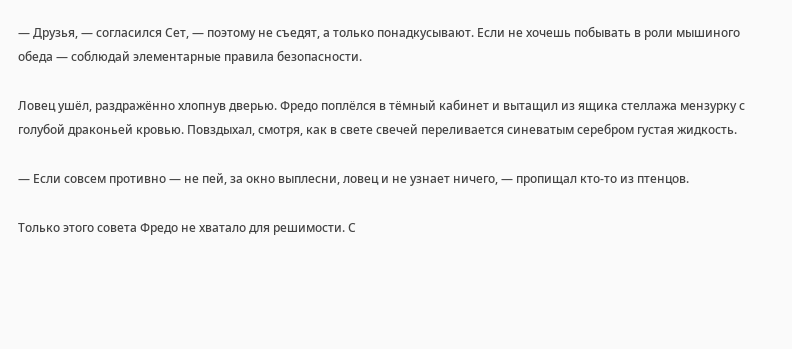— Друзья, — согласился Сет, — поэтому не съедят, а только понадкусывают. Если не хочешь побывать в роли мышиного обеда — соблюдай элементарные правила безопасности.

Ловец ушёл, раздражённо хлопнув дверью. Фредо поплёлся в тёмный кабинет и вытащил из ящика стеллажа мензурку с голубой драконьей кровью. Повздыхал, смотря, как в свете свечей переливается синеватым серебром густая жидкость.

— Если совсем противно — не пей, за окно выплесни, ловец и не узнает ничего, — пропищал кто-то из птенцов.

Только этого совета Фредо не хватало для решимости. С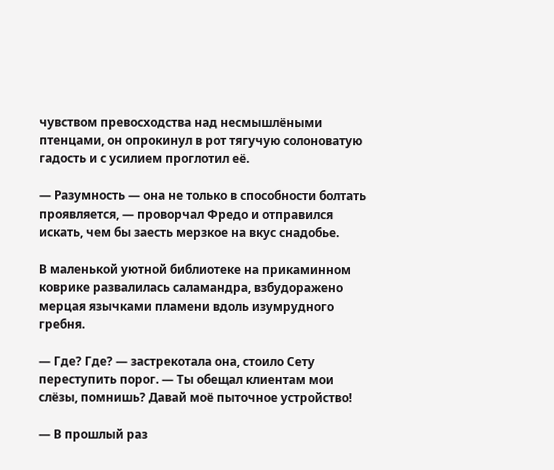чувством превосходства над несмышлёными птенцами, он опрокинул в рот тягучую солоноватую гадость и с усилием проглотил её.

— Разумность — она не только в способности болтать проявляется, — проворчал Фредо и отправился искать, чем бы заесть мерзкое на вкус снадобье.

В маленькой уютной библиотеке на прикаминном коврике развалилась саламандра, взбудоражено мерцая язычками пламени вдоль изумрудного гребня.

— Где? Где? — застрекотала она, стоило Сету переступить порог. — Ты обещал клиентам мои слёзы, помнишь? Давай моё пыточное устройство!

— В прошлый раз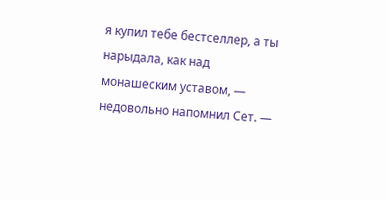я купил тебе бестселлер, а ты нарыдала, как над монашеским уставом, — недовольно напомнил Сет. —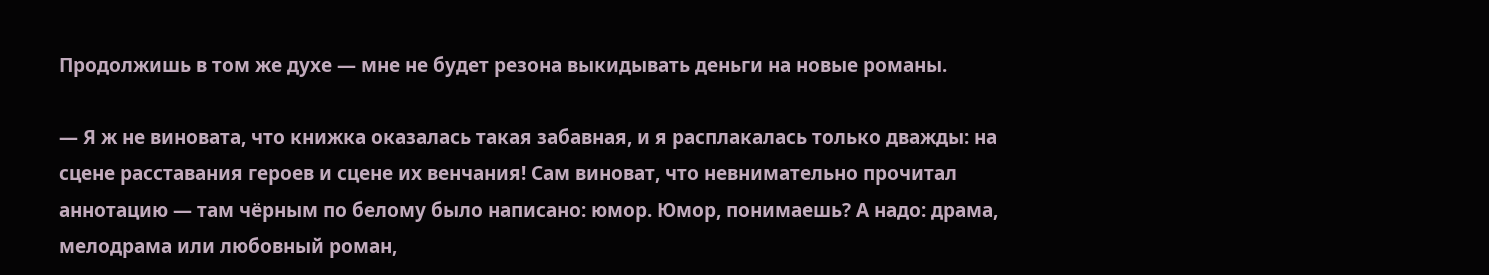Продолжишь в том же духе — мне не будет резона выкидывать деньги на новые романы.

— Я ж не виновата, что книжка оказалась такая забавная, и я расплакалась только дважды: на сцене расставания героев и сцене их венчания! Сам виноват, что невнимательно прочитал аннотацию — там чёрным по белому было написано: юмор. Юмор, понимаешь? А надо: драма, мелодрама или любовный роман,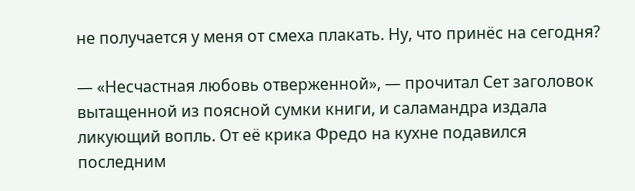не получается у меня от смеха плакать. Ну, что принёс на сегодня?

— «Несчастная любовь отверженной», — прочитал Сет заголовок вытащенной из поясной сумки книги, и саламандра издала ликующий вопль. От её крика Фредо на кухне подавился последним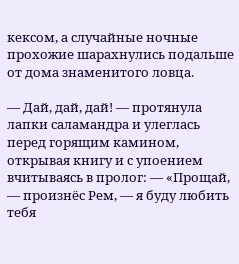кексом, а случайные ночные прохожие шарахнулись подальше от дома знаменитого ловца.

— Дай, дай, дай! — протянула лапки саламандра и улеглась перед горящим камином, открывая книгу и с упоением вчитываясь в пролог: — «Прощай, — произнёс Рем, — я буду любить тебя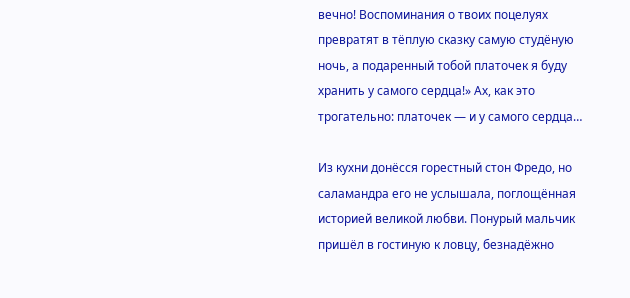вечно! Воспоминания о твоих поцелуях превратят в тёплую сказку самую студёную ночь, а подаренный тобой платочек я буду хранить у самого сердца!» Ах, как это трогательно: платочек — и у самого сердца…

Из кухни донёсся горестный стон Фредо, но саламандра его не услышала, поглощённая историей великой любви. Понурый мальчик пришёл в гостиную к ловцу, безнадёжно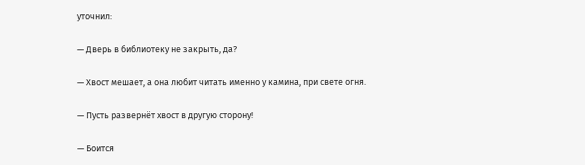уточнил:

— Дверь в библиотеку не закрыть, да?

— Хвост мешает, а она любит читать именно у камина, при свете огня.

— Пусть развернёт хвост в другую сторону!

— Боится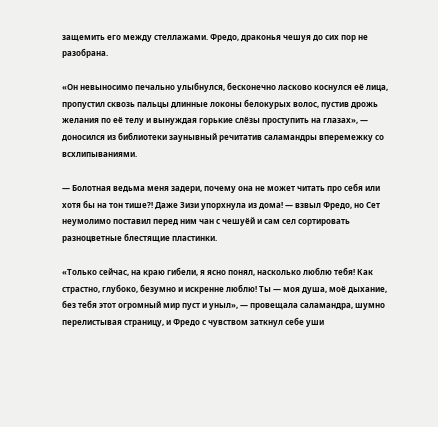защемить его между стеллажами. Фредо, драконья чешуя до сих пор не разобрана.

«Он невыносимо печально улыбнулся, бесконечно ласково коснулся её лица, пропустил сквозь пальцы длинные локоны белокурых волос, пустив дрожь желания по её телу и вынуждая горькие слёзы проступить на глазах», — доносился из библиотеки заунывный речитатив саламандры вперемежку со всхлипываниями.

— Болотная ведьма меня задери, почему она не может читать про себя или хотя бы на тон тише?! Даже Зизи упорхнула из дома! — взвыл Фредо, но Сет неумолимо поставил перед ним чан с чешуёй и сам сел сортировать разноцветные блестящие пластинки.

«Только сейчас, на краю гибели, я ясно понял, насколько люблю тебя! Как страстно, глубоко, безумно и искренне люблю! Ты — моя душа, моё дыхание, без тебя этот огромный мир пуст и уныл», — провещала саламандра, шумно перелистывая страницу, и Фредо с чувством заткнул себе уши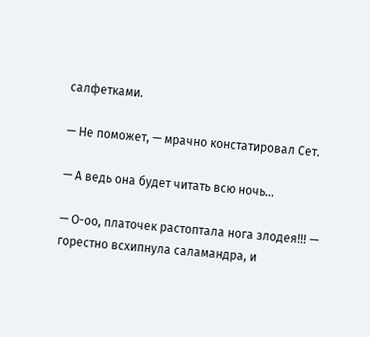салфетками.

— Не поможет, — мрачно констатировал Сет.

— А ведь она будет читать всю ночь…

— О-оо, платочек растоптала нога злодея!!! — горестно всхипнула саламандра, и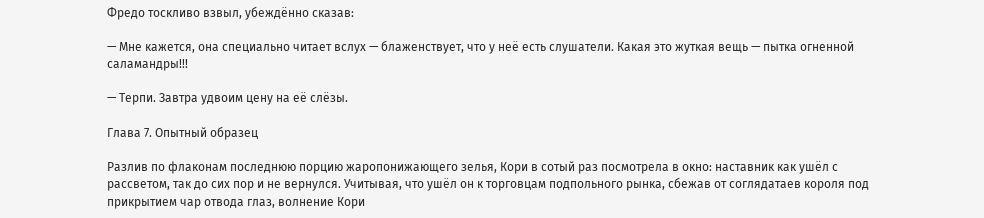Фредо тоскливо взвыл, убеждённо сказав:

— Мне кажется, она специально читает вслух — блаженствует, что у неё есть слушатели. Какая это жуткая вещь — пытка огненной саламандры!!!

— Терпи. Завтра удвоим цену на её слёзы.

Глава 7. Опытный образец

Разлив по флаконам последнюю порцию жаропонижающего зелья, Кори в сотый раз посмотрела в окно: наставник как ушёл с рассветом, так до сих пор и не вернулся. Учитывая, что ушёл он к торговцам подпольного рынка, сбежав от соглядатаев короля под прикрытием чар отвода глаз, волнение Кори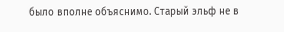было вполне объяснимо. Старый эльф не в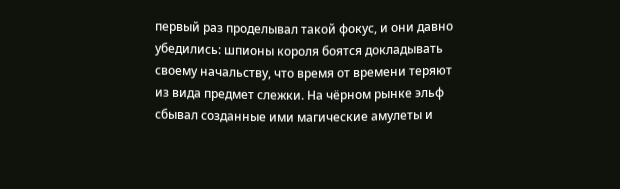первый раз проделывал такой фокус, и они давно убедились: шпионы короля боятся докладывать своему начальству, что время от времени теряют из вида предмет слежки. На чёрном рынке эльф сбывал созданные ими магические амулеты и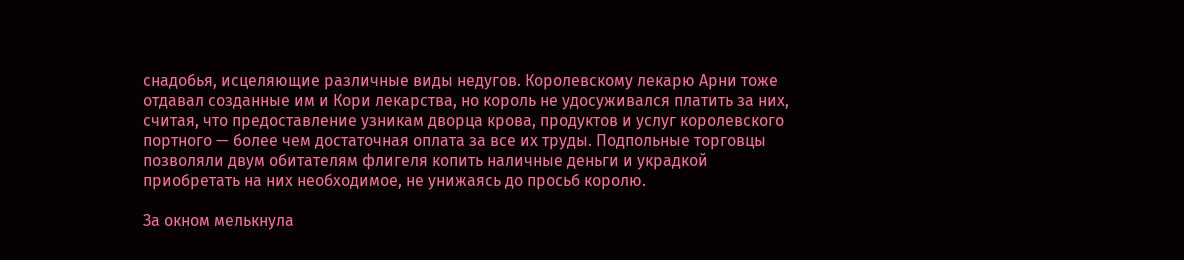снадобья, исцеляющие различные виды недугов. Королевскому лекарю Арни тоже отдавал созданные им и Кори лекарства, но король не удосуживался платить за них, считая, что предоставление узникам дворца крова, продуктов и услуг королевского портного — более чем достаточная оплата за все их труды. Подпольные торговцы позволяли двум обитателям флигеля копить наличные деньги и украдкой приобретать на них необходимое, не унижаясь до просьб королю.

За окном мелькнула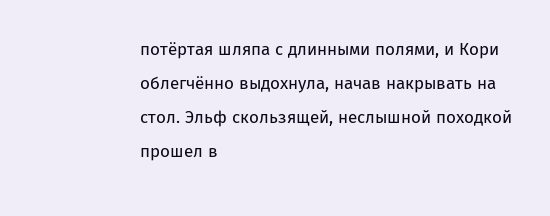потёртая шляпа с длинными полями, и Кори облегчённо выдохнула, начав накрывать на стол. Эльф скользящей, неслышной походкой прошел в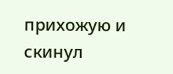прихожую и скинул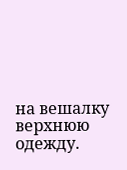на вешалку верхнюю одежду.